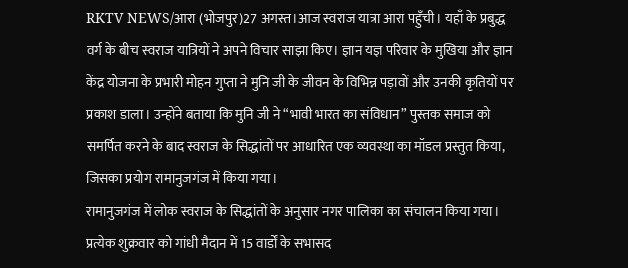RKTV NEWS/आरा (भोजपुर)27 अगस्त।आज स्वराज यात्रा आरा पहुँची। यहाँ के प्रबुद्ध वर्ग के बीच स्वराज यात्रियों ने अपने विचार साझा किए। ज्ञान यज्ञ परिवार के मुखिया और ज्ञान केंद्र योजना के प्रभारी मोहन गुप्ता ने मुनि जी के जीवन के विभिन्न पड़ावों और उनकी कृतियों पर प्रकाश डाला। उन्होंने बताया कि मुनि जी ने “भावी भारत का संविधान” पुस्तक समाज को समर्पित करने के बाद स्वराज के सिद्धांतों पर आधारित एक व्यवस्था का मॉडल प्रस्तुत किया, जिसका प्रयोग रामानुजगंज में किया गया।
रामानुजगंज में लोक स्वराज के सिद्धांतों के अनुसार नगर पालिका का संचालन किया गया। प्रत्येक शुक्रवार को गांधी मैदान में 15 वार्डों के सभासद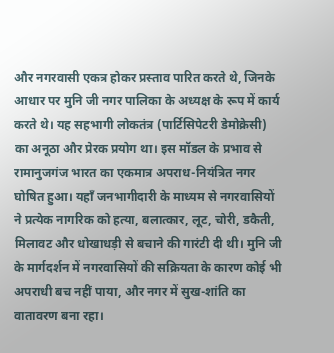और नगरवासी एकत्र होकर प्रस्ताव पारित करते थे, जिनके आधार पर मुनि जी नगर पालिका के अध्यक्ष के रूप में कार्य करते थे। यह सहभागी लोकतंत्र (पार्टिसिपेटरी डेमोक्रेसी) का अनूठा और प्रेरक प्रयोग था। इस मॉडल के प्रभाव से रामानुजगंज भारत का एकमात्र अपराध-नियंत्रित नगर घोषित हुआ। यहाँ जनभागीदारी के माध्यम से नगरवासियों ने प्रत्येक नागरिक को हत्या, बलात्कार, लूट, चोरी, डकैती, मिलावट और धोखाधड़ी से बचाने की गारंटी दी थी। मुनि जी के मार्गदर्शन में नगरवासियों की सक्रियता के कारण कोई भी अपराधी बच नहीं पाया, और नगर में सुख-शांति का वातावरण बना रहा।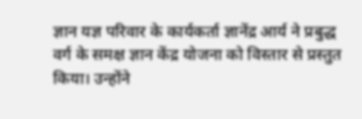ज्ञान यज्ञ परिवार के कार्यकर्ता ज्ञानेंद्र आर्य ने प्रबुद्ध वर्ग के समक्ष ज्ञान केंद्र योजना को विस्तार से प्रस्तुत किया। उन्होंने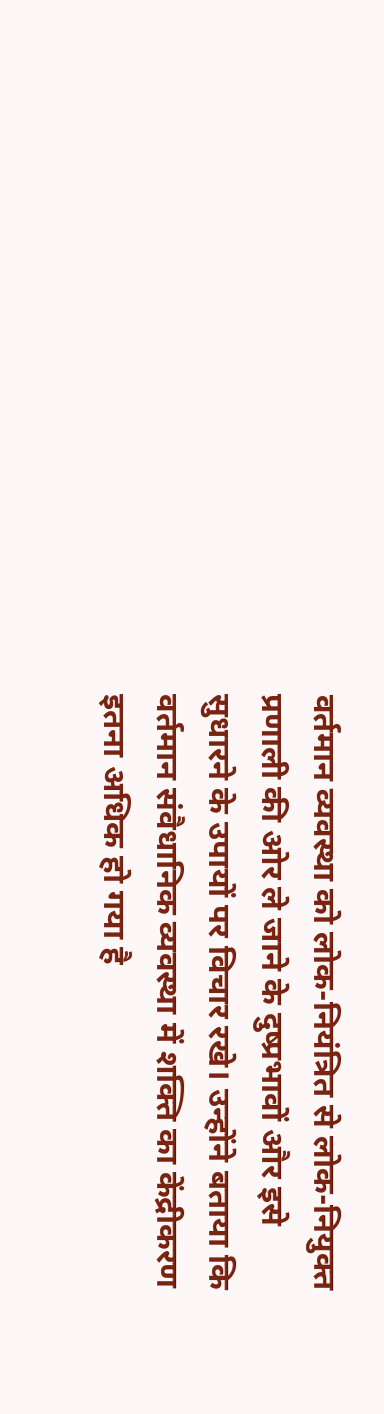वर्तमान व्यवस्था को लोक-नियंत्रित से लोक-नियुक्त प्रणाली की ओर ले जाने के दुष्प्रभावों और इसे सुधारने के उपायों पर विचार रखे। उन्होंने बताया कि वर्तमान संवैधानिक व्यवस्था में शक्ति का केंद्रीकरण इतना अधिक हो गया है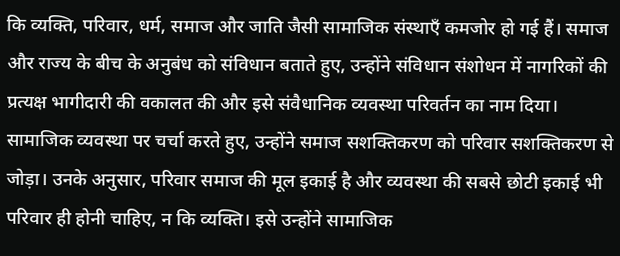कि व्यक्ति, परिवार, धर्म, समाज और जाति जैसी सामाजिक संस्थाएँ कमजोर हो गई हैं। समाज और राज्य के बीच के अनुबंध को संविधान बताते हुए, उन्होंने संविधान संशोधन में नागरिकों की प्रत्यक्ष भागीदारी की वकालत की और इसे संवैधानिक व्यवस्था परिवर्तन का नाम दिया।
सामाजिक व्यवस्था पर चर्चा करते हुए, उन्होंने समाज सशक्तिकरण को परिवार सशक्तिकरण से जोड़ा। उनके अनुसार, परिवार समाज की मूल इकाई है और व्यवस्था की सबसे छोटी इकाई भी परिवार ही होनी चाहिए, न कि व्यक्ति। इसे उन्होंने सामाजिक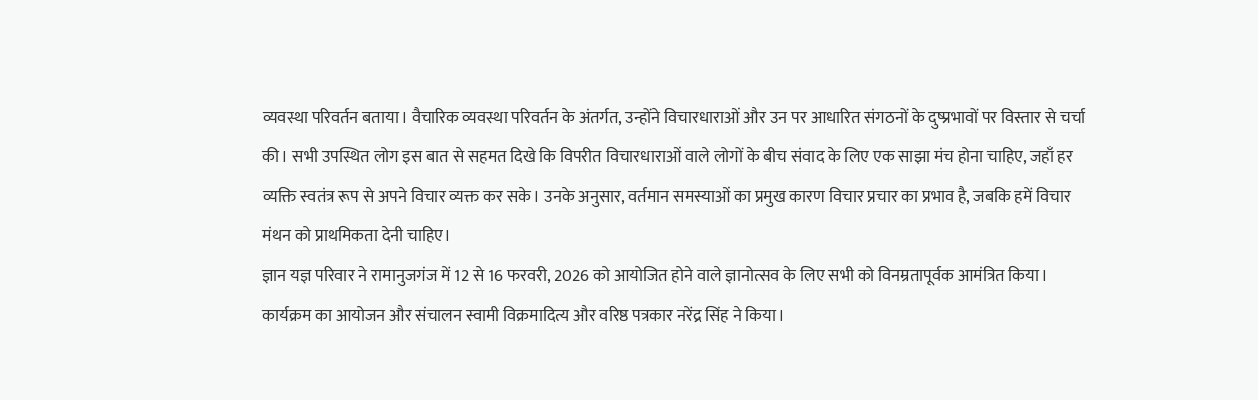व्यवस्था परिवर्तन बताया। वैचारिक व्यवस्था परिवर्तन के अंतर्गत, उन्होंने विचारधाराओं और उन पर आधारित संगठनों के दुष्प्रभावों पर विस्तार से चर्चा की। सभी उपस्थित लोग इस बात से सहमत दिखे कि विपरीत विचारधाराओं वाले लोगों के बीच संवाद के लिए एक साझा मंच होना चाहिए, जहाँ हर व्यक्ति स्वतंत्र रूप से अपने विचार व्यक्त कर सके। उनके अनुसार, वर्तमान समस्याओं का प्रमुख कारण विचार प्रचार का प्रभाव है, जबकि हमें विचार मंथन को प्राथमिकता देनी चाहिए।
ज्ञान यज्ञ परिवार ने रामानुजगंज में 12 से 16 फरवरी, 2026 को आयोजित होने वाले ज्ञानोत्सव के लिए सभी को विनम्रतापूर्वक आमंत्रित किया।
कार्यक्रम का आयोजन और संचालन स्वामी विक्रमादित्य और वरिष्ठ पत्रकार नरेंद्र सिंह ने किया।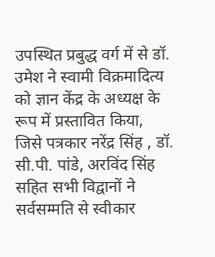उपस्थित प्रबुद्ध वर्ग में से डॉ. उमेश ने स्वामी विक्रमादित्य को ज्ञान केंद्र के अध्यक्ष के रूप में प्रस्तावित किया, जिसे पत्रकार नरेंद्र सिंह , डॉ. सी.पी. पांडे, अरविंद सिंह सहित सभी विद्वानों ने सर्वसम्मति से स्वीकार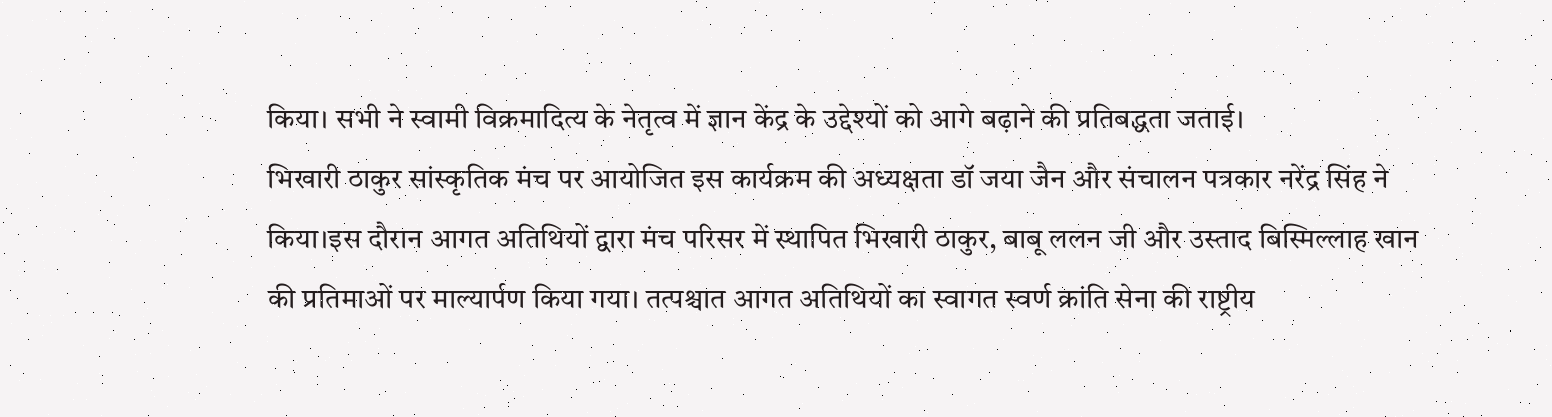किया। सभी ने स्वामी विक्रमादित्य के नेतृत्व में ज्ञान केंद्र के उद्देश्यों को आगे बढ़ाने की प्रतिबद्धता जताई।
भिखारी ठाकुर सांस्कृतिक मंच पर आयोजित इस कार्यक्रम की अध्यक्षता डॉ जया जैन और संचालन पत्रकार नरेंद्र सिंह ने किया।इस दौरान आगत अतिथियों द्वारा मंच परिसर में स्थापित भिखारी ठाकुर, बाबू ललन जी और उस्ताद बिस्मिल्लाह खान की प्रतिमाओं पर माल्यार्पण किया गया। तत्पश्चात आगत अतिथियों का स्वागत स्वर्ण क्रांति सेना की राष्ट्रीय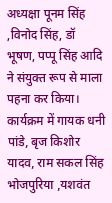अध्यक्षा पूनम सिंह ,विनोद सिंह, डॉ भूषण, पप्पू सिंह आदि ने संयुक्त रूप से माला पहना कर किया।
कार्यक्रम में गायक धनी पांडे, बृज किशोर यादव, राम सकल सिंह भोजपुरिया ,यशवंत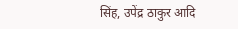सिंह, उपेंद्र ठाकुर आदि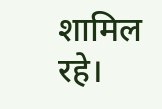शामिल रहे।